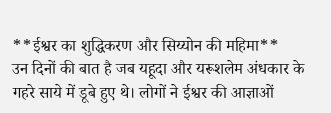**ईश्वर का शुद्धिकरण और सिय्योन की महिमा**
उन दिनों की बात है जब यहूदा और यरूशलेम अंधकार के गहरे साये में डूबे हुए थे। लोगों ने ईश्वर की आज्ञाओं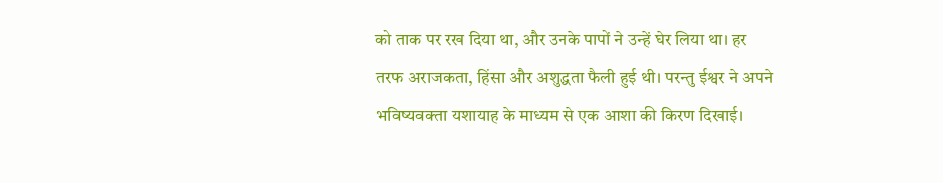को ताक पर रख दिया था, और उनके पापों ने उन्हें घेर लिया था। हर तरफ अराजकता, हिंसा और अशुद्धता फैली हुई थी। परन्तु ईश्वर ने अपने भविष्यवक्ता यशायाह के माध्यम से एक आशा की किरण दिखाई।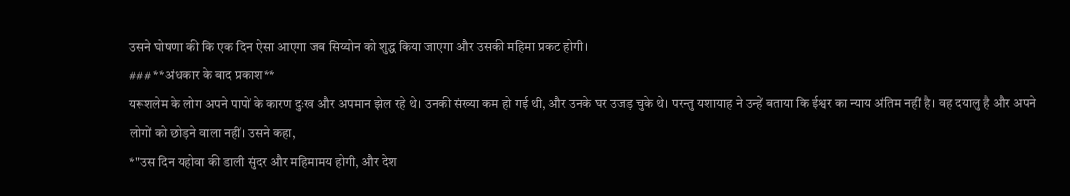उसने घोषणा की कि एक दिन ऐसा आएगा जब सिय्योन को शुद्ध किया जाएगा और उसकी महिमा प्रकट होगी।
### **अंधकार के बाद प्रकाश**
यरूशलेम के लोग अपने पापों के कारण दुःख और अपमान झेल रहे थे। उनकी संख्या कम हो गई थी, और उनके घर उजड़ चुके थे। परन्तु यशायाह ने उन्हें बताया कि ईश्वर का न्याय अंतिम नहीं है। वह दयालु है और अपने लोगों को छोड़ने वाला नहीं। उसने कहा,
*"उस दिन यहोवा की डाली सुंदर और महिमामय होगी, और देश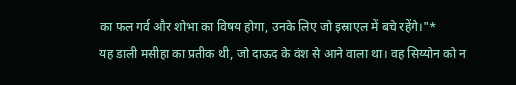का फल गर्व और शोभा का विषय होगा, उनके लिए जो इस्राएल में बचे रहेंगे।"*
यह डाली मसीहा का प्रतीक थी, जो दाऊद के वंश से आने वाला था। वह सिय्योन को न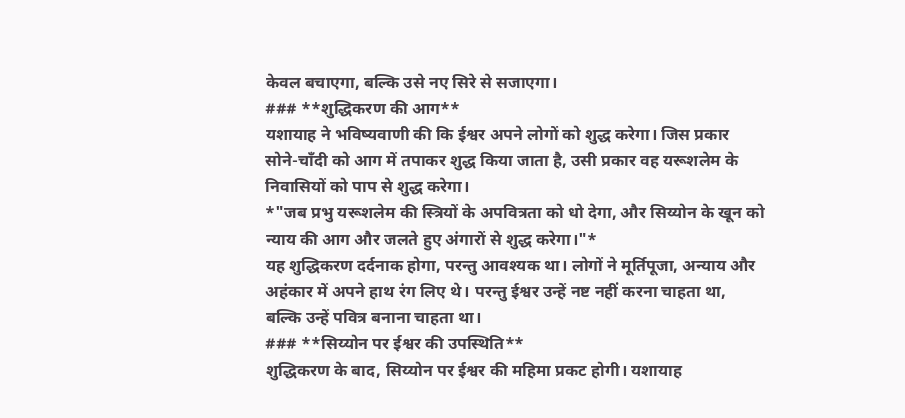केवल बचाएगा, बल्कि उसे नए सिरे से सजाएगा।
### **शुद्धिकरण की आग**
यशायाह ने भविष्यवाणी की कि ईश्वर अपने लोगों को शुद्ध करेगा। जिस प्रकार सोने-चाँदी को आग में तपाकर शुद्ध किया जाता है, उसी प्रकार वह यरूशलेम के निवासियों को पाप से शुद्ध करेगा।
*"जब प्रभु यरूशलेम की स्त्रियों के अपवित्रता को धो देगा, और सिय्योन के खून को न्याय की आग और जलते हुए अंगारों से शुद्ध करेगा।"*
यह शुद्धिकरण दर्दनाक होगा, परन्तु आवश्यक था। लोगों ने मूर्तिपूजा, अन्याय और अहंकार में अपने हाथ रंग लिए थे। परन्तु ईश्वर उन्हें नष्ट नहीं करना चाहता था, बल्कि उन्हें पवित्र बनाना चाहता था।
### **सिय्योन पर ईश्वर की उपस्थिति**
शुद्धिकरण के बाद, सिय्योन पर ईश्वर की महिमा प्रकट होगी। यशायाह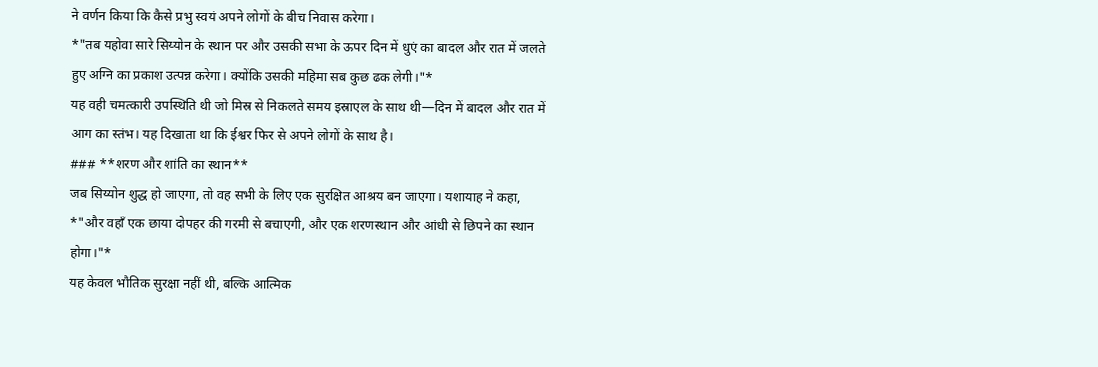ने वर्णन किया कि कैसे प्रभु स्वयं अपने लोगों के बीच निवास करेगा।
*"तब यहोवा सारे सिय्योन के स्थान पर और उसकी सभा के ऊपर दिन में धुएं का बादल और रात में जलते हुए अग्नि का प्रकाश उत्पन्न करेगा। क्योंकि उसकी महिमा सब कुछ ढक लेगी।"*
यह वही चमत्कारी उपस्थिति थी जो मिस्र से निकलते समय इस्राएल के साथ थी—दिन में बादल और रात में आग का स्तंभ। यह दिखाता था कि ईश्वर फिर से अपने लोगों के साथ है।
### **शरण और शांति का स्थान**
जब सिय्योन शुद्ध हो जाएगा, तो वह सभी के लिए एक सुरक्षित आश्रय बन जाएगा। यशायाह ने कहा,
*"और वहाँ एक छाया दोपहर की गरमी से बचाएगी, और एक शरणस्थान और आंधी से छिपने का स्थान होगा।"*
यह केवल भौतिक सुरक्षा नहीं थी, बल्कि आत्मिक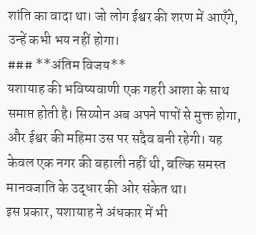शांति का वादा था। जो लोग ईश्वर की शरण में आएँगे, उन्हें कभी भय नहीं होगा।
### **अंतिम विजय**
यशायाह की भविष्यवाणी एक गहरी आशा के साथ समाप्त होती है। सिय्योन अब अपने पापों से मुक्त होगा, और ईश्वर की महिमा उस पर सदैव बनी रहेगी। यह केवल एक नगर की बहाली नहीं थी, बल्कि समस्त मानवजाति के उद्धार की ओर संकेत था।
इस प्रकार, यशायाह ने अंधकार में भी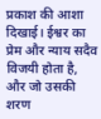प्रकाश की आशा दिखाई। ईश्वर का प्रेम और न्याय सदैव विजयी होता है, और जो उसकी शरण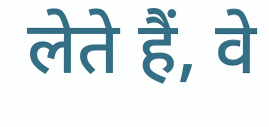लेते हैं, वे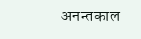अनन्तकाल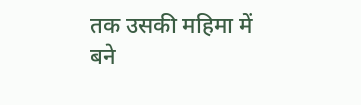तक उसकी महिमा में बने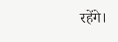रहेंगे।